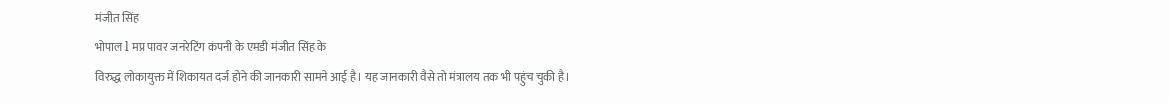मंजीत सिंह
भोपाल l मप्र पावर जनरेटिंग कंपनी के एमडी मंजीत सिंह के
विरुद्ध लोकायुक्त में शिकायत दर्ज होने की जानकारी सामने आई है। यह जानकारी वैसे तो मंत्रालय तक भी पहुंच चुकी है।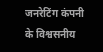जनरेटिंग कंपनी के विश्वसनीय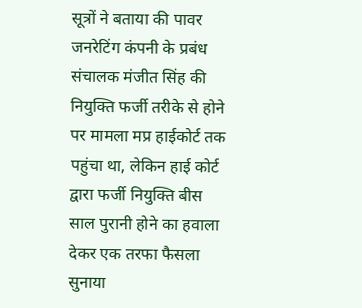सूत्रों ने बताया की पावर जनरेटिंग कंपनी के प्रबंध संचालक मंजीत सिंह की नियुक्ति फर्जी तरीके से होने पर मामला मप्र हाईकोर्ट तक पहुंचा था, लेकिन हाई कोर्ट द्वारा फर्जी नियुक्ति बीस साल पुरानी होने का हवाला देकर एक तरफा फैसला सुनाया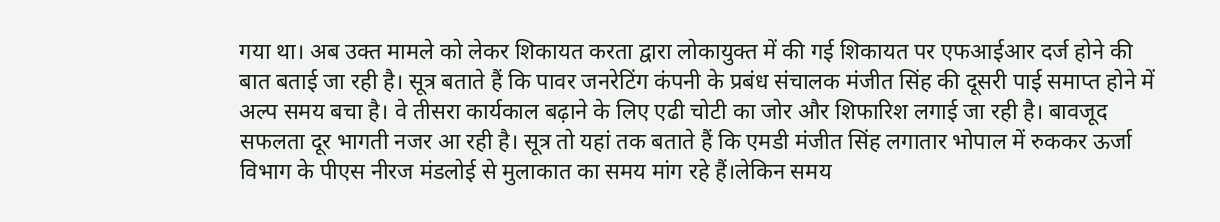गया था। अब उक्त मामले को लेकर शिकायत करता द्वारा लोकायुक्त में की गई शिकायत पर एफआईआर दर्ज होने की बात बताई जा रही है। सूत्र बताते हैं कि पावर जनरेटिंग कंपनी के प्रबंध संचालक मंजीत सिंह की दूसरी पाई समाप्त होने में अल्प समय बचा है। वे तीसरा कार्यकाल बढ़ाने के लिए एढी चोटी का जोर और शिफारिश लगाई जा रही है। बावजूद सफलता दूर भागती नजर आ रही है। सूत्र तो यहां तक बताते हैं कि एमडी मंजीत सिंह लगातार भोपाल में रुककर ऊर्जा विभाग के पीएस नीरज मंडलोई से मुलाकात का समय मांग रहे हैं।लेकिन समय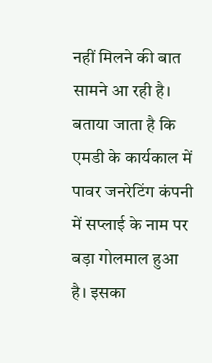नहीं मिलने की बात सामने आ रही है। बताया जाता है कि एमडी के कार्यकाल में पावर जनरेटिंग कंपनी में सप्लाई के नाम पर बड़ा गोलमाल हुआ है। इसका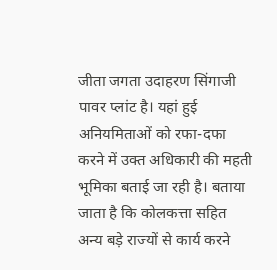जीता जगता उदाहरण सिंगाजी पावर प्लांट है। यहां हुई
अनियमिताओं को रफा-दफा करने में उक्त अधिकारी की महती भूमिका बताई जा रही है। बताया जाता है कि कोलकत्ता सहित अन्य बड़े राज्यों से कार्य करने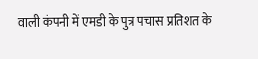वाली कंपनी में एमडी के पुत्र पचास प्रतिशत के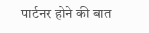पार्टनर होने की बात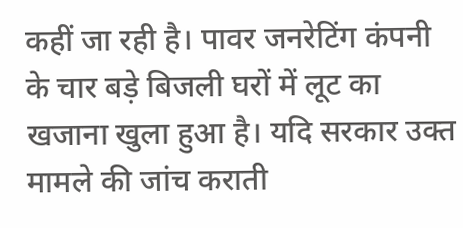कहीं जा रही है। पावर जनरेटिंग कंपनी के चार बड़े बिजली घरों में लूट का खजाना खुला हुआ है। यदि सरकार उक्त मामले की जांच कराती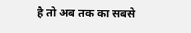है तो अब तक का सबसे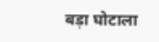बड़ा घोटाला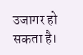उजागर हो सकता है।